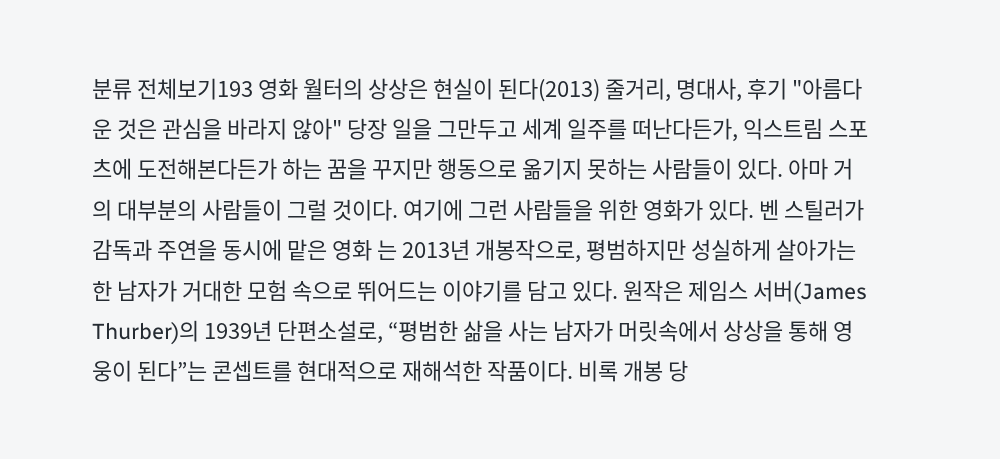분류 전체보기193 영화 월터의 상상은 현실이 된다(2013) 줄거리, 명대사, 후기 "아름다운 것은 관심을 바라지 않아" 당장 일을 그만두고 세계 일주를 떠난다든가, 익스트림 스포츠에 도전해본다든가 하는 꿈을 꾸지만 행동으로 옮기지 못하는 사람들이 있다. 아마 거의 대부분의 사람들이 그럴 것이다. 여기에 그런 사람들을 위한 영화가 있다. 벤 스틸러가 감독과 주연을 동시에 맡은 영화 는 2013년 개봉작으로, 평범하지만 성실하게 살아가는 한 남자가 거대한 모험 속으로 뛰어드는 이야기를 담고 있다. 원작은 제임스 서버(James Thurber)의 1939년 단편소설로, “평범한 삶을 사는 남자가 머릿속에서 상상을 통해 영웅이 된다”는 콘셉트를 현대적으로 재해석한 작품이다. 비록 개봉 당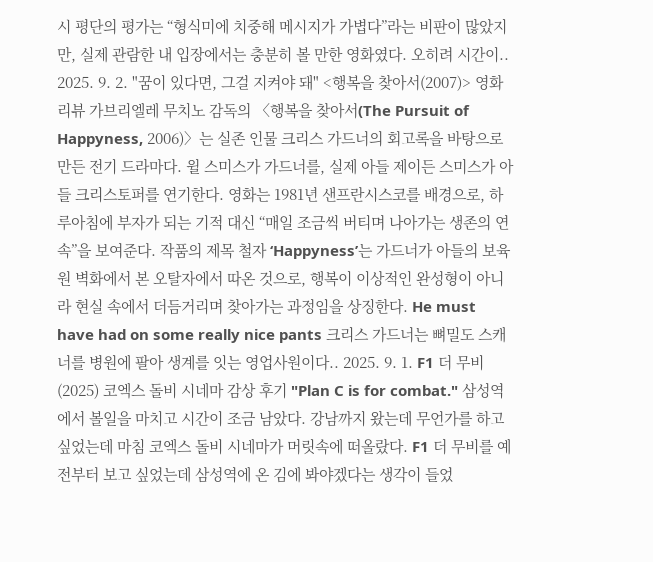시 평단의 평가는 “형식미에 치중해 메시지가 가볍다”라는 비판이 많았지만, 실제 관람한 내 입장에서는 충분히 볼 만한 영화였다. 오히려 시간이.. 2025. 9. 2. "꿈이 있다면, 그걸 지켜야 돼" <행복을 찾아서(2007)> 영화 리뷰 가브리엘레 무치노 감독의 〈행복을 찾아서(The Pursuit of Happyness, 2006)〉는 실존 인물 크리스 가드너의 회고록을 바탕으로 만든 전기 드라마다. 윌 스미스가 가드너를, 실제 아들 제이든 스미스가 아들 크리스토퍼를 연기한다. 영화는 1981년 샌프란시스코를 배경으로, 하루아침에 부자가 되는 기적 대신 “매일 조금씩 버티며 나아가는 생존의 연속”을 보여준다. 작품의 제목 철자 ‘Happyness’는 가드너가 아들의 보육원 벽화에서 본 오탈자에서 따온 것으로, 행복이 이상적인 완성형이 아니라 현실 속에서 더듬거리며 찾아가는 과정임을 상징한다. He must have had on some really nice pants 크리스 가드너는 뼈밀도 스캐너를 병원에 팔아 생계를 잇는 영업사원이다.. 2025. 9. 1. F1 더 무비 (2025) 코엑스 돌비 시네마 감상 후기 "Plan C is for combat." 삼성역에서 볼일을 마치고 시간이 조금 남았다. 강남까지 왔는데 무언가를 하고 싶었는데 마침 코엑스 돌비 시네마가 머릿속에 떠올랐다. F1 더 무비를 예전부터 보고 싶었는데 삼성역에 온 김에 봐야겠다는 생각이 들었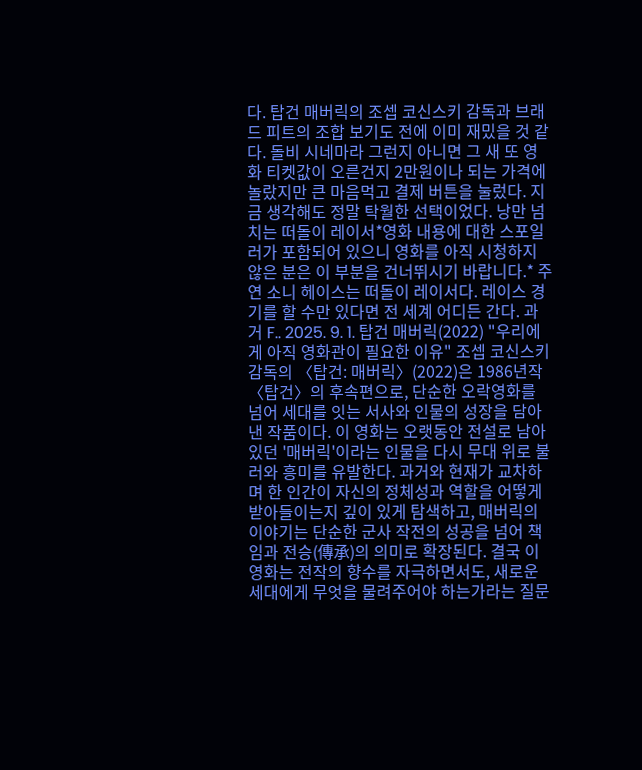다. 탑건 매버릭의 조셉 코신스키 감독과 브래드 피트의 조합 보기도 전에 이미 재밌을 것 같다. 돌비 시네마라 그런지 아니면 그 새 또 영화 티켓값이 오른건지 2만원이나 되는 가격에 놀랐지만 큰 마음먹고 결제 버튼을 눌렀다. 지금 생각해도 정말 탁월한 선택이었다. 낭만 넘치는 떠돌이 레이서*영화 내용에 대한 스포일러가 포함되어 있으니 영화를 아직 시청하지 않은 분은 이 부분을 건너뛰시기 바랍니다.* 주연 소니 헤이스는 떠돌이 레이서다. 레이스 경기를 할 수만 있다면 전 세계 어디든 간다. 과거 F.. 2025. 9. 1. 탑건 매버릭(2022) "우리에게 아직 영화관이 필요한 이유" 조셉 코신스키 감독의 〈탑건: 매버릭〉(2022)은 1986년작 〈탑건〉의 후속편으로, 단순한 오락영화를 넘어 세대를 잇는 서사와 인물의 성장을 담아낸 작품이다. 이 영화는 오랫동안 전설로 남아있던 '매버릭'이라는 인물을 다시 무대 위로 불러와 흥미를 유발한다. 과거와 현재가 교차하며 한 인간이 자신의 정체성과 역할을 어떻게 받아들이는지 깊이 있게 탐색하고, 매버릭의 이야기는 단순한 군사 작전의 성공을 넘어 책임과 전승(傳承)의 의미로 확장된다. 결국 이 영화는 전작의 향수를 자극하면서도, 새로운 세대에게 무엇을 물려주어야 하는가라는 질문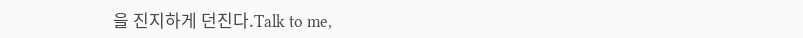을 진지하게 던진다.Talk to me,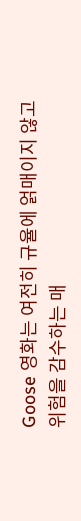Goose 영화는 여전히 규율에 얽매이지 않고 위험을 감수하는 매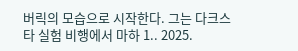버릭의 모습으로 시작한다. 그는 다크스타 실험 비행에서 마하 1.. 2025.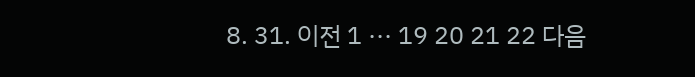8. 31. 이전 1 ··· 19 20 21 22 다음